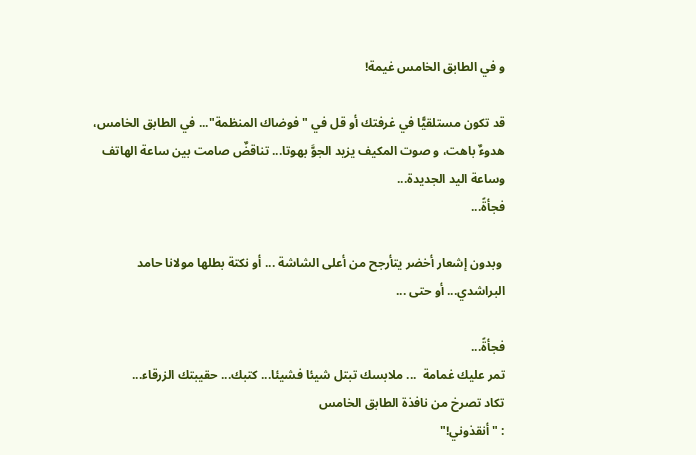و في الطابق الخامس غيمة!

قد تكون مستلقيًّا في غرفتك أو قل في "فوضاك المنظمة"... في الطابق الخامس، هدوءٌ باهت، و صوت المكيف يزيد الجوَّ بهوتا... تناقضٌ صامت بين ساعة الهاتف وساعة اليد الجديدة...
فجأةً...

 وبدون إشعار أخضر يتأرجح من أعلى الشاشة ... أو نكتة بطلها مولانا حامد البراشدي... أو حتى ...

فجأةً...
تمر عليك غمامة  ... ملابسك تبتل شيئا فشيئا... كتبك... حقيبتك الزرقاء...
تكاد تصرخ من نافذة الطابق الخامس
: "أنقذوني!"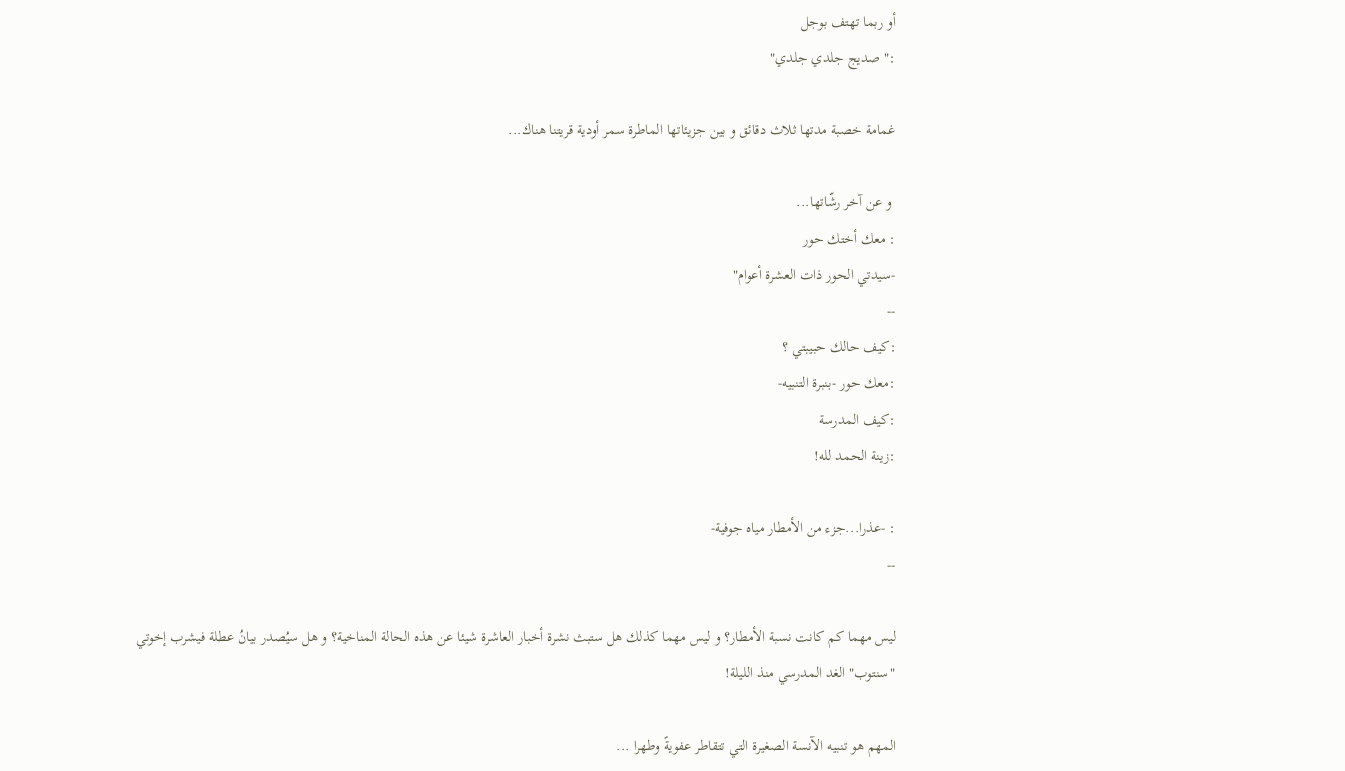أو ربما تهتف بوجل
:" صديج جلدي جلدي"

غمامة خصبة مدتها ثلاث دقائق و بين جزيئاتها الماطرة سمر أودية قريتنا هناك...

 و عن آخر رشّاتها...
: معك أختك حور
-سيدتي الحور ذات العشرة أعوام"
--
:كيف حالك حبيبتي ؟
:معك حور -بنبرة التنبيه-
:كيف المدرسة
:زينة الحمد لله!

: -عذرا...جزء من الأمطار مياه جوفية-
--

ليس مهما كم كانت نسبة الأمطار؟ و ليس مهما كذلك هل ستبث نشرة أخبار العاشرة شيئا عن هذه الحالة المناخية؟ و هل سيُصدر بيانُ عطلة فيشرب إخوتي "سنتوب" الغد المدرسي منذ الليلة!

المهم هو تنبيه الآنسة الصغيرة التي تتقاطر عفويةً وطهرا ...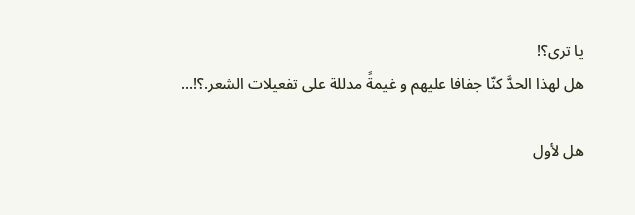يا ترى؟!
هل لهذا الحدَّ كنّا جفافا عليهم و غيمةً مدللة على تفعيلات الشعر.؟!...

هل لأول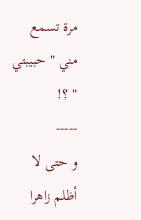مرة تسمع مني " حبيبتي " ؟!
-----
و حتى لا أظلم زاهرا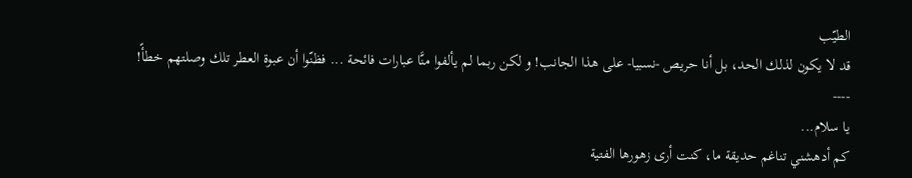الطيّب
قد لا يكون لذلك الحد، بل أنا حريص -نسبيا- على هذا الجانب! و لكن ربما لم يألفوا منَّا عبارات فائحة ... فظنّوا أن عبوة العطر تلك وصلتهم خطأً!
----
يا سلام...
كم أدهشني تناغم حديقة ما، كنت أرى زهورها الفتية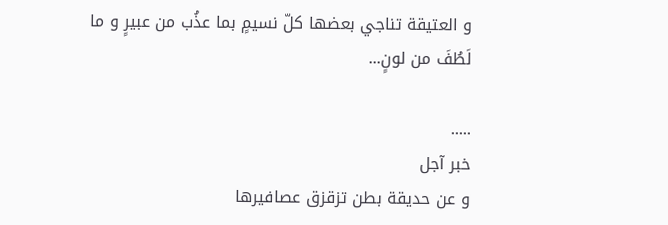و العتيقة تناجي بعضها كلّ نسيمٍ بما عذُب من عبيرٍ و ما لَطُفَ من لونٍ...

.....
خبر آجل
و عن حديقة بطن تزقزق عصافيرها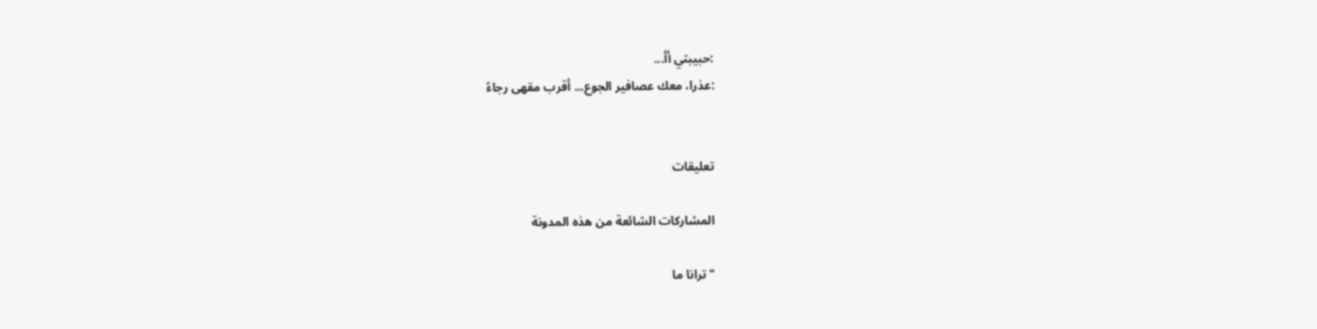:حبيبتي أأ...
:عذرا، معك عصافير الجوع... أقرب مقهى رجاءً


تعليقات

المشاركات الشائعة من هذه المدونة

" ترانا ما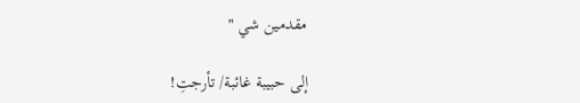مقدمين شي "

إلى حبيبة غائبة/ تأرجتِ!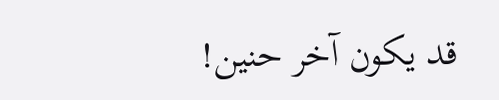قد يكون آخر حنين!